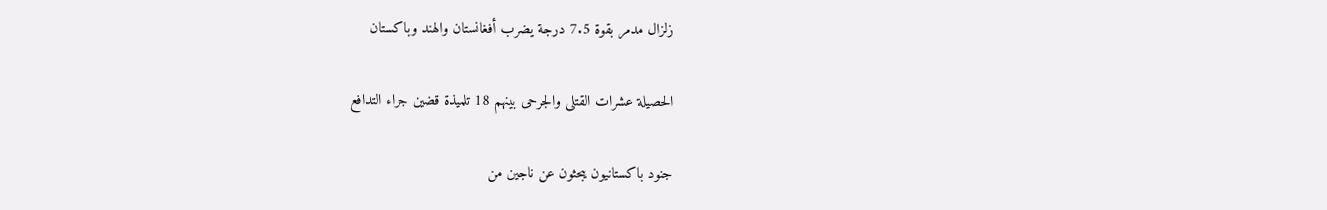زلزال مدمر بقوة 7.5 درجة يضرب أفغانستان والهند وباكستان

الحصيلة عشرات القتلى والجرحى بينهم 18 تلميذة قضين جراء التدافع

جنود باكستانيون يبحثون عن ناجين من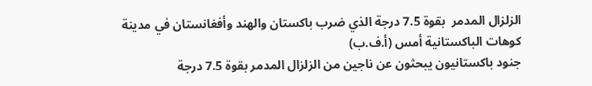الزلزال المدمر  بقوة 7.5 درجة الذي ضرب باكستان والهند وأفغانستان في مدينة كوهات الباكستانية أمس (أ.ف.ب)
جنود باكستانيون يبحثون عن ناجين من الزلزال المدمر بقوة 7.5 درجة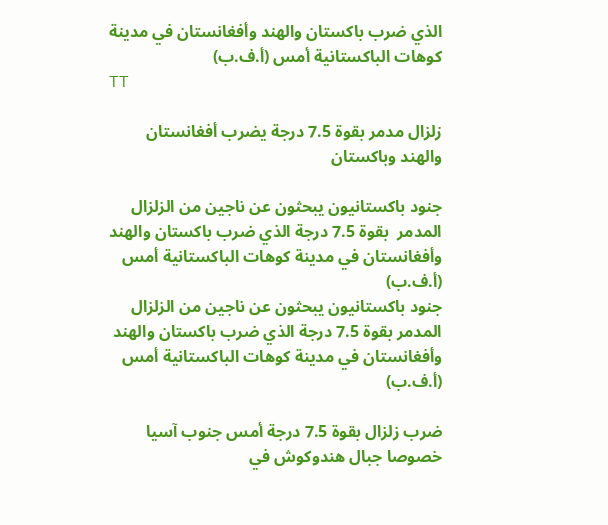الذي ضرب باكستان والهند وأفغانستان في مدينة كوهات الباكستانية أمس (أ.ف.ب)
TT

زلزال مدمر بقوة 7.5 درجة يضرب أفغانستان والهند وباكستان

جنود باكستانيون يبحثون عن ناجين من الزلزال المدمر  بقوة 7.5 درجة الذي ضرب باكستان والهند وأفغانستان في مدينة كوهات الباكستانية أمس (أ.ف.ب)
جنود باكستانيون يبحثون عن ناجين من الزلزال المدمر بقوة 7.5 درجة الذي ضرب باكستان والهند وأفغانستان في مدينة كوهات الباكستانية أمس (أ.ف.ب)

ضرب زلزال بقوة 7.5 درجة أمس جنوب آسيا خصوصا جبال هندوكوش في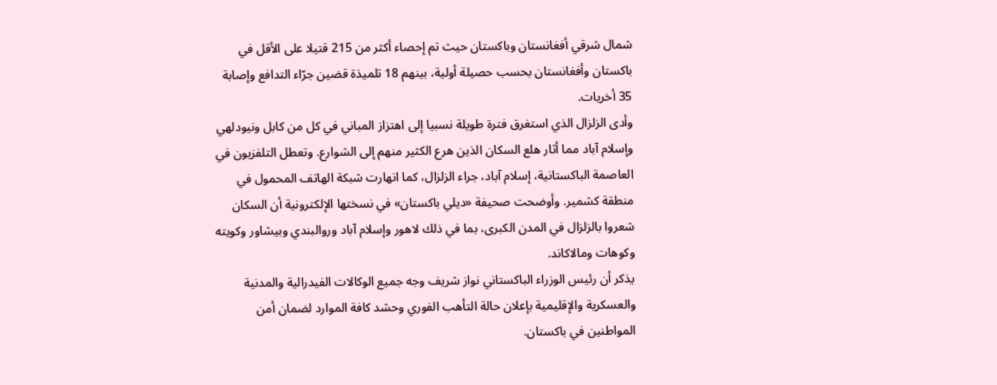شمال شرقي أفغانستان وباكستان حيث تم إحصاء أكثر من 215 قتيلا على الأقل في باكستان وأفغانستان بحسب حصيلة أولية، بينهم 18 تلميذة قضين جرّاء التدافع وإصابة 35 أخريات.
وأدى الزلزال الذي استغرق فترة طويلة نسبيا إلى اهتزاز المباني في كل من كابل ونيودلهي وإسلام آباد مما أثار هلع السكان الذين هرع الكثير منهم إلى الشوارع. وتعطل التلفزيون في العاصمة الباكستانية، إسلام آباد، جراء الزلزال، كما انهارت شبكة الهاتف المحمول في منطقة كشمير. وأوضحت صحيفة «ديلي باكستان» في نسختها الإلكترونية أن السكان شعروا بالزلزال في المدن الكبرى، بما في ذلك لاهور وإسلام آباد وروالبندي وبيشاور وكويته وكوهات ومالاكاند.
يذكر أن رئيس الوزراء الباكستاني نواز شريف وجه جميع الوكالات الفيدرالية والمدنية والعسكرية والإقليمية بإعلان حالة التأهب الفوري وحشد كافة الموارد لضمان أمن المواطنين في باكستان.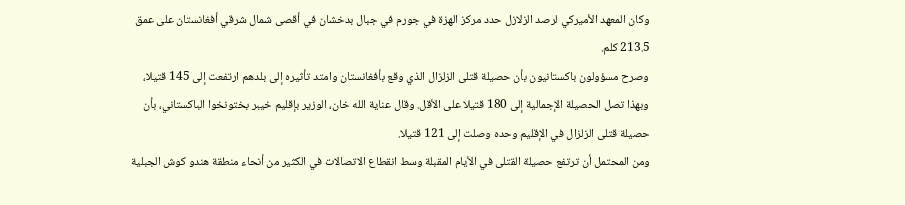وكان المعهد الأميركي لرصد الزلازل حدد مركز الهزة في جورم في جبال بدخشان في أقصى شمال شرقي أفغانستان على عمق 213.5 كلم.
وصرح مسؤولون باكستانيون بأن حصيلة قتلى الزلزال الذي وقع بأفغانستان وامتد تأثيره إلى بلدهم ارتفعت إلى 145 قتيلا، وبهذا تصل الحصيلة الإجمالية إلى 180 قتيلا على الأقل. وقال عناية الله خان، الوزير بإقليم خيبر بختونخوا الباكستاني، بأن حصيلة قتلى الزلزال في الإقليم وحده وصلت إلى 121 قتيلا.
ومن المحتمل أن ترتفع حصيلة القتلى في الأيام المقبلة وسط انقطاع الاتصالات في الكثير من أنحاء منطقة هندو كوش الجبلية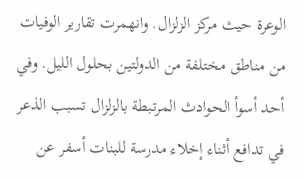الوعرة حيث مركز الزلزال. وانهمرت تقارير الوفيات من مناطق مختلفة من الدولتين بحلول الليل. وفي أحد أسوأ الحوادث المرتبطة بالزلزال تسبب الذعر في تدافع أثناء إخلاء مدرسة للبنات أسفر عن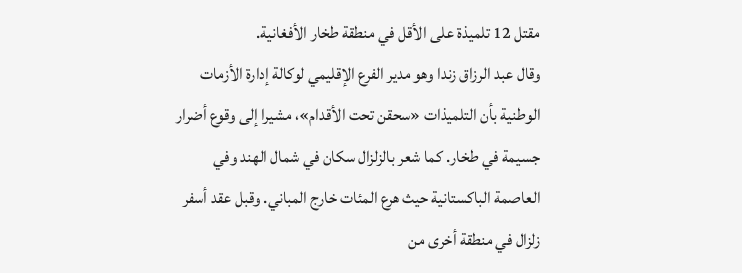مقتل 12 تلميذة على الأقل في منطقة طخار الأفغانية.
وقال عبد الرزاق زندا وهو مدير الفرع الإقليمي لوكالة إدارة الأزمات الوطنية بأن التلميذات «سحقن تحت الأقدام»، مشيرا إلى وقوع أضرار جسيمة في طخار. كما شعر بالزلزال سكان في شمال الهند وفي العاصمة الباكستانية حيث هرع المئات خارج المباني. وقبل عقد أسفر زلزال في منطقة أخرى من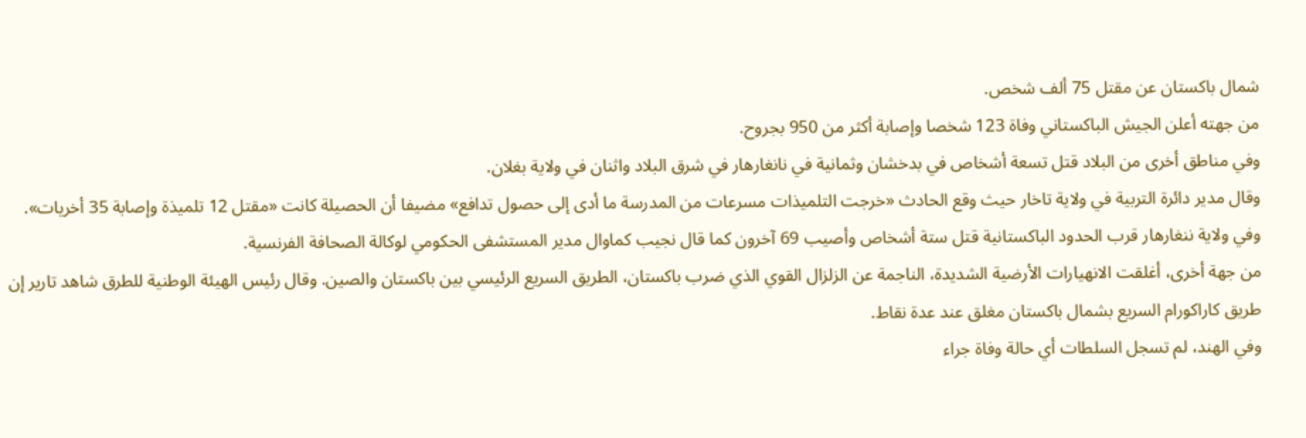شمال باكستان عن مقتل 75 ألف شخص.
من جهته أعلن الجيش الباكستاني وفاة 123 شخصا وإصابة أكثر من 950 بجروح.
وفي مناطق أخرى من البلاد قتل تسعة أشخاص في بدخشان وثمانية في نانغارهار في شرق البلاد واثنان في ولاية بغلان.
وقال مدير دائرة التربية في ولاية تاخار حيث وقع الحادث «خرجت التلميذات مسرعات من المدرسة ما أدى إلى حصول تدافع» مضيفا أن الحصيلة كانت «مقتل 12 تلميذة وإصابة 35 أخريات».
وفي ولاية ننغارهار قرب الحدود الباكستانية قتل ستة أشخاص وأصيب 69 آخرون كما قال نجيب كماوال مدير المستشفى الحكومي لوكالة الصحافة الفرنسية.
من جهة أخرى، أغلقت الانهيارات الأرضية الشديدة، الناجمة عن الزلزال القوي الذي ضرب باكستان، الطريق السريع الرئيسي بين باكستان والصين. وقال رئيس الهيئة الوطنية للطرق شاهد تارير إن طريق كاراكورام السريع بشمال باكستان مغلق عند عدة نقاط.
وفي الهند، لم تسجل السلطات أي حالة وفاة جراء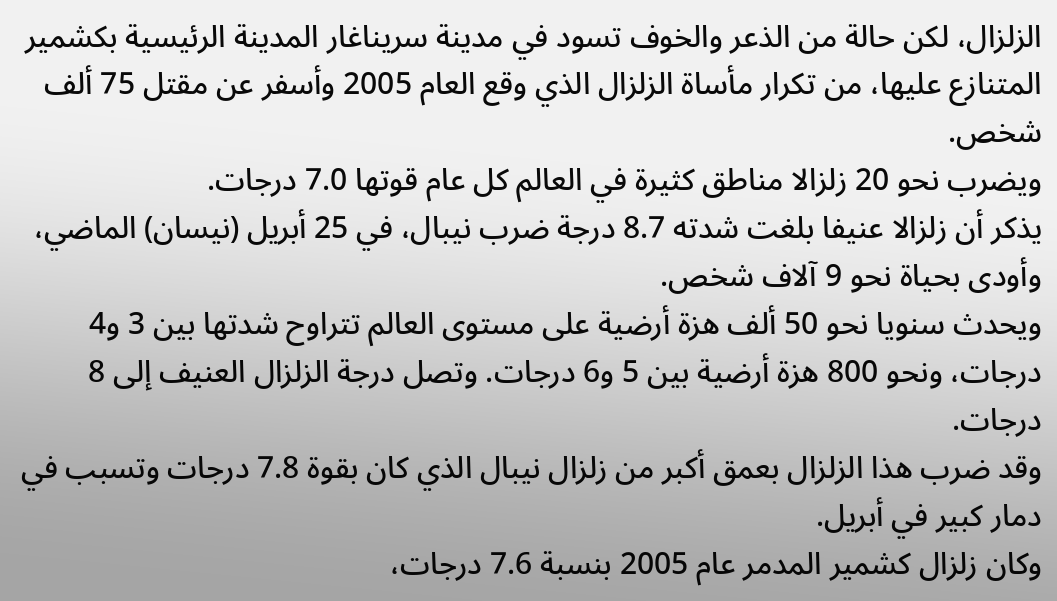الزلزال، لكن حالة من الذعر والخوف تسود في مدينة سريناغار المدينة الرئيسية بكشمير المتنازع عليها، من تكرار مأساة الزلزال الذي وقع العام 2005 وأسفر عن مقتل 75 ألف شخص.
ويضرب نحو 20 زلزالا مناطق كثيرة في العالم كل عام قوتها 7.0 درجات.
يذكر أن زلزالا عنيفا بلغت شدته 8.7 درجة ضرب نيبال، في 25 أبريل (نيسان) الماضي، وأودى بحياة نحو 9 آلاف شخص.
ويحدث سنويا نحو 50 ألف هزة أرضية على مستوى العالم تتراوح شدتها بين 3 و4 درجات، ونحو 800 هزة أرضية بين 5 و6 درجات. وتصل درجة الزلزال العنيف إلى 8 درجات.
وقد ضرب هذا الزلزال بعمق أكبر من زلزال نيبال الذي كان بقوة 7.8 درجات وتسبب في دمار كبير في أبريل.
وكان زلزال كشمير المدمر عام 2005 بنسبة 7.6 درجات،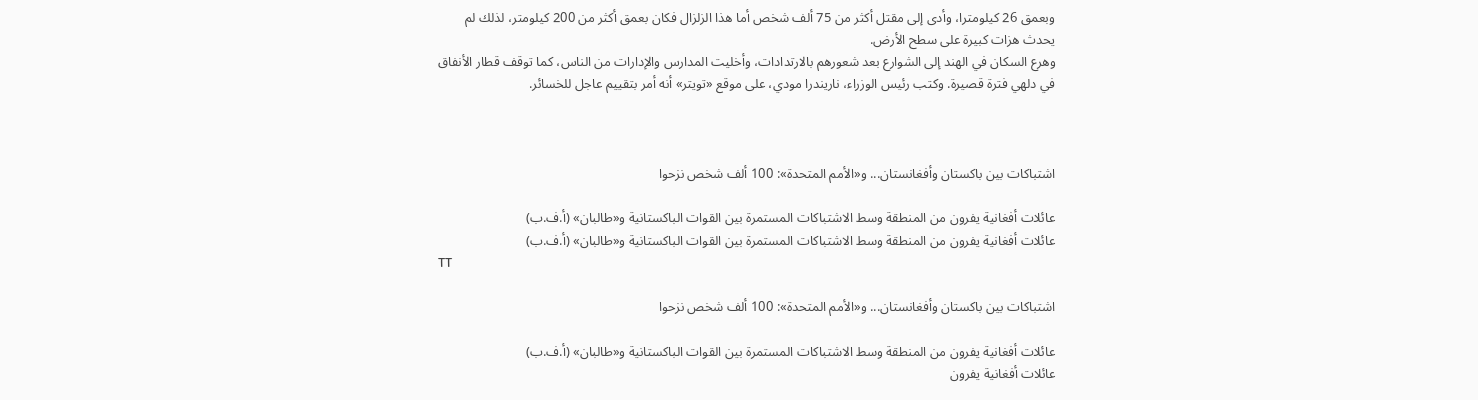وبعمق 26 كيلومترا، وأدى إلى مقتل أكثر من 75 ألف شخص أما هذا الزلزال فكان بعمق أكثر من 200 كيلومتر، لذلك لم يحدث هزات كبيرة على سطح الأرض.
وهرع السكان في الهند إلى الشوارع بعد شعورهم بالارتدادات، وأخليت المدارس والإدارات من الناس، كما توقف قطار الأنفاق في دلهي فترة قصيرة. وكتب رئيس الوزراء، ناريندرا مودي، على موقع «تويتر» أنه أمر بتقييم عاجل للخسائر.



اشتباكات بين باكستان وأفغانستان... و«الأمم المتحدة»: 100 ألف شخص نزحوا

عائلات أفغانية يفرون من المنطقة وسط الاشتباكات المستمرة بين القوات الباكستانية و«طالبان» (أ.ف.ب)
عائلات أفغانية يفرون من المنطقة وسط الاشتباكات المستمرة بين القوات الباكستانية و«طالبان» (أ.ف.ب)
TT

اشتباكات بين باكستان وأفغانستان... و«الأمم المتحدة»: 100 ألف شخص نزحوا

عائلات أفغانية يفرون من المنطقة وسط الاشتباكات المستمرة بين القوات الباكستانية و«طالبان» (أ.ف.ب)
عائلات أفغانية يفرون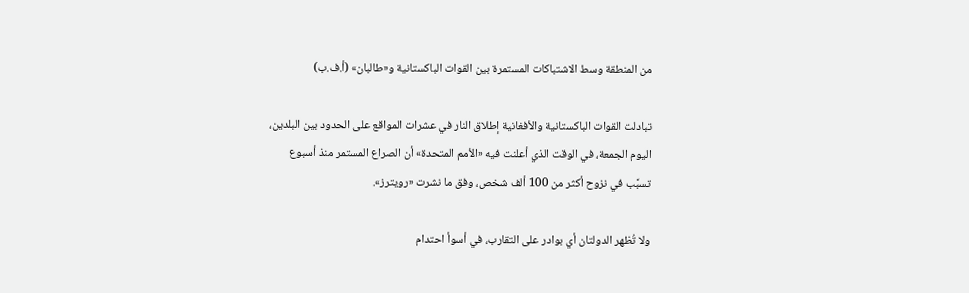من المنطقة وسط الاشتباكات المستمرة بين القوات الباكستانية و«طالبان» (أ.ف.ب)

تبادلت القوات الباكستانية والأفغانية إطلاق النار في عشرات المواقع على الحدود بين البلدين، اليوم الجمعة، في الوقت الذي أعلنت فيه «الأمم المتحدة» أن الصراع المستمر منذ أسبوع تسبَّب في نزوح أكثر من 100 ألف شخص، وفق ما نشرت «رويترز».

ولا تُظهر الدولتان أي بوادر على التقارب، في أسوأ احتدام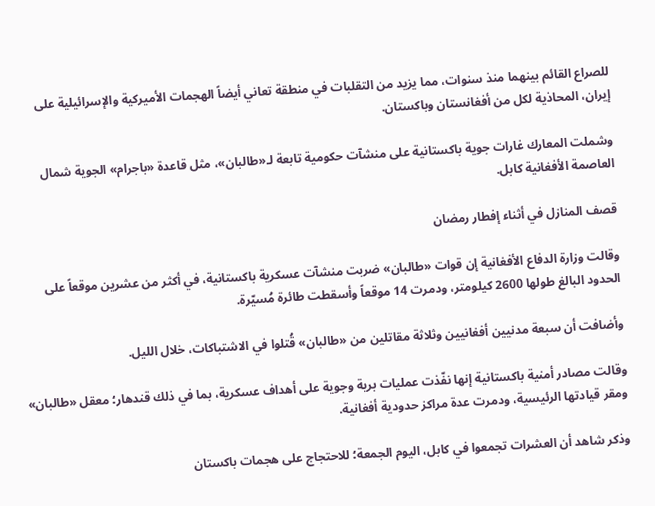للصراع القائم بينهما منذ سنوات، مما يزيد من التقلبات في منطقة تعاني أيضاً الهجمات الأميركية والإسرائيلية على إيران، المحاذية لكل من أفغانستان وباكستان.

وشملت المعارك غارات جوية باكستانية على منشآت حكومية تابعة لـ«طالبان»، مثل قاعدة «باجرام» الجوية شمال العاصمة الأفغانية كابل.

قصف المنازل في أثناء إفطار رمضان

وقالت وزارة الدفاع الأفغانية إن قوات «طالبان» ضربت منشآت عسكرية باكستانية، في أكثر من عشرين موقعاً على الحدود البالغ طولها 2600 كيلومتر، ودمرت 14 موقعاً وأسقطت طائرة مُسيّرة.

وأضافت أن سبعة مدنيين أفغانيين وثلاثة مقاتلين من «طالبان» قُتلوا في الاشتباكات، خلال ‌الليل.

وقالت مصادر أمنية باكستانية إنها نفّذت عمليات برية وجوية على أهداف ‌عسكرية، بما في ذلك قندهار؛ معقل «طالبان» ومقر قيادتها الرئيسية، ودمرت عدة مراكز حدودية أفغانية.

وذكر شاهد أن العشرات تجمعوا في كابل، اليوم الجمعة؛ للاحتجاج على هجمات باكستان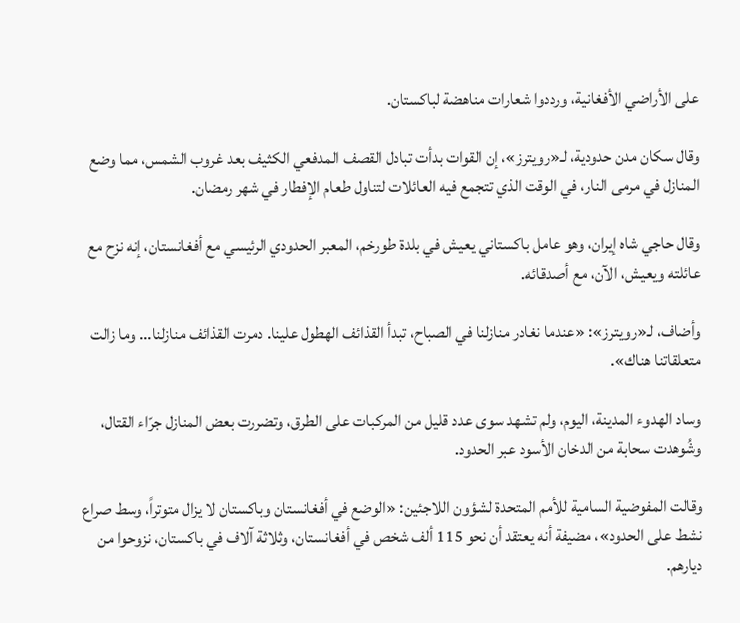على الأراضي الأفغانية، ورددوا شعارات مناهضة لباكستان.

وقال سكان مدن حدودية، لـ«رويترز»، إن القوات بدأت تبادل القصف المدفعي الكثيف بعد غروب الشمس، مما وضع المنازل في مرمى النار، في الوقت الذي تتجمع فيه العائلات لتناول طعام الإفطار في شهر رمضان.

وقال حاجي شاه إيران، وهو عامل باكستاني يعيش في بلدة طورخم، المعبر الحدودي الرئيسي مع أفغانستان، إنه نزح مع عائلته ويعيش، الآن، مع أصدقائه.

وأضاف، لـ«رويترز»: «عندما نغادر منازلنا في الصباح، تبدأ القذائف الهطول ‌علينا. دمرت القذائف منازلنا... وما زالت متعلقاتنا هناك».

وساد الهدوء المدينة، ‌اليوم، ولم تشهد سوى عدد قليل من المركبات على الطرق، وتضررت بعض المنازل جرّاء القتال، وشُوهدت ‌سحابة من الدخان الأسود عبر الحدود.

وقالت المفوضية السامية للأمم المتحدة لشؤون اللاجئين: «الوضع في أفغانستان وباكستان لا ‌يزال متوتراً، وسط صراع نشط على الحدود»، مضيفة أنه يعتقد أن نحو 115 ألف شخص في أفغانستان، وثلاثة آلاف في باكستان، نزوحوا من ديارهم.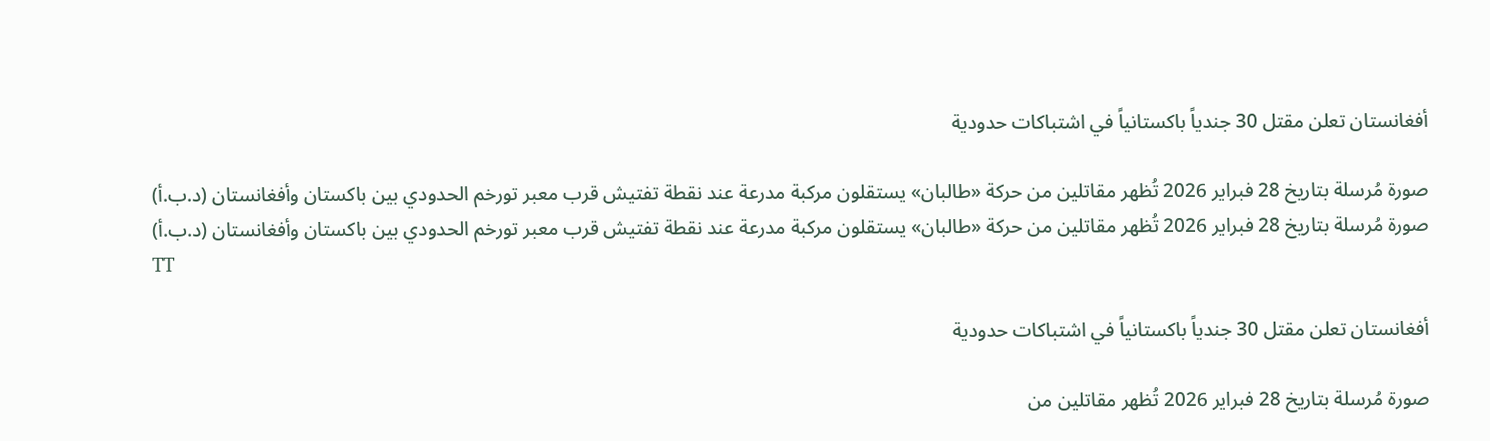أفغانستان تعلن مقتل 30 جندياً باكستانياً في اشتباكات حدودية

صورة مُرسلة بتاريخ 28 فبراير 2026 تُظهر مقاتلين من حركة «طالبان» يستقلون مركبة مدرعة عند نقطة تفتيش قرب معبر تورخم الحدودي بين باكستان وأفغانستان (د.ب.أ)
صورة مُرسلة بتاريخ 28 فبراير 2026 تُظهر مقاتلين من حركة «طالبان» يستقلون مركبة مدرعة عند نقطة تفتيش قرب معبر تورخم الحدودي بين باكستان وأفغانستان (د.ب.أ)
TT

أفغانستان تعلن مقتل 30 جندياً باكستانياً في اشتباكات حدودية

صورة مُرسلة بتاريخ 28 فبراير 2026 تُظهر مقاتلين من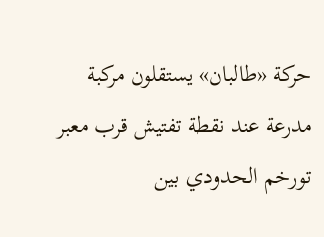حركة «طالبان» يستقلون مركبة مدرعة عند نقطة تفتيش قرب معبر تورخم الحدودي بين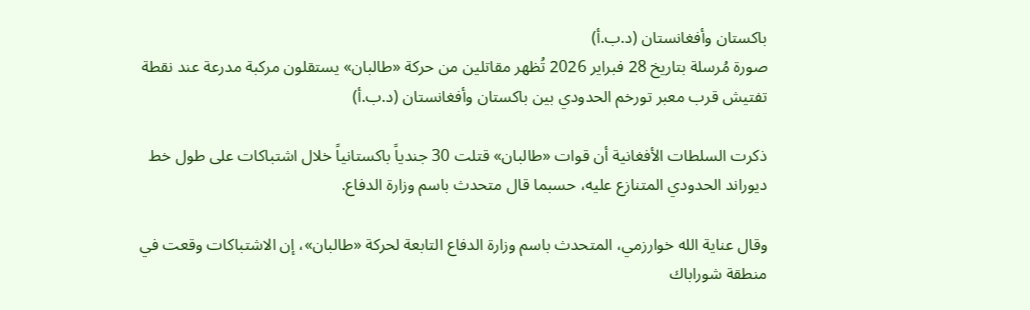باكستان وأفغانستان (د.ب.أ)
صورة مُرسلة بتاريخ 28 فبراير 2026 تُظهر مقاتلين من حركة «طالبان» يستقلون مركبة مدرعة عند نقطة تفتيش قرب معبر تورخم الحدودي بين باكستان وأفغانستان (د.ب.أ)

ذكرت السلطات الأفغانية أن قوات «طالبان» قتلت 30 جندياً باكستانياً خلال اشتباكات على طول خط ديوراند الحدودي المتنازع عليه، حسبما قال متحدث باسم وزارة الدفاع.

وقال عناية الله خوارزمي، المتحدث باسم وزارة الدفاع التابعة لحركة «طالبان»، إن الاشتباكات وقعت في منطقة شوراباك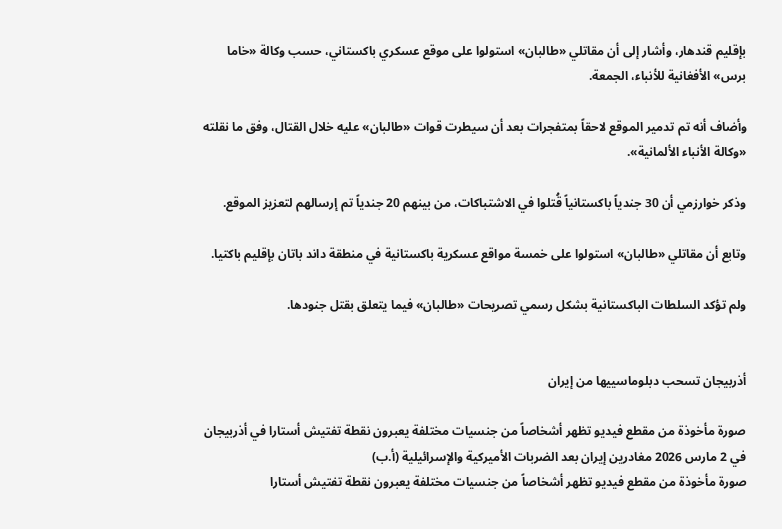بإقليم قندهار، وأشار إلى أن مقاتلي «طالبان» استولوا على موقع عسكري باكستاني، حسب وكالة «خاما برس» الأفغانية للأنباء، الجمعة.

وأضاف أنه تم تدمير الموقع لاحقاً بمتفجرات بعد أن سيطرت قوات «طالبان» عليه خلال القتال، وفق ما نقلته «وكالة الأنباء الألمانية».

وذكر خوارزمي أن 30 جندياً باكستانياً قُتلوا في الاشتباكات، من بينهم 20 جندياً تم إرسالهم لتعزيز الموقع.

وتابع أن مقاتلي «طالبان» استولوا على خمسة مواقع عسكرية باكستانية في منطقة داند باتان بإقليم باكتيا.

ولم تؤكد السلطات الباكستانية بشكل رسمي تصريحات «طالبان» فيما يتعلق بقتل جنودها.


أذربيجان تسحب دبلوماسييها من إيران

صورة مأخوذة من مقطع فيديو تظهر أشخاصاً من جنسيات مختلفة يعبرون نقطة تفتيش أستارا في أذربيجان في 2 مارس 2026 مغادرين إيران بعد الضربات الأميركية والإسرائيلية (أ.ب)
صورة مأخوذة من مقطع فيديو تظهر أشخاصاً من جنسيات مختلفة يعبرون نقطة تفتيش أستارا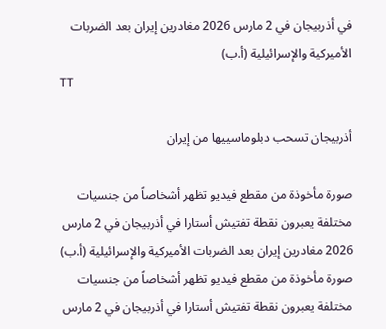في أذربيجان في 2 مارس 2026 مغادرين إيران بعد الضربات الأميركية والإسرائيلية (أ.ب)
TT

أذربيجان تسحب دبلوماسييها من إيران

صورة مأخوذة من مقطع فيديو تظهر أشخاصاً من جنسيات مختلفة يعبرون نقطة تفتيش أستارا في أذربيجان في 2 مارس 2026 مغادرين إيران بعد الضربات الأميركية والإسرائيلية (أ.ب)
صورة مأخوذة من مقطع فيديو تظهر أشخاصاً من جنسيات مختلفة يعبرون نقطة تفتيش أستارا في أذربيجان في 2 مارس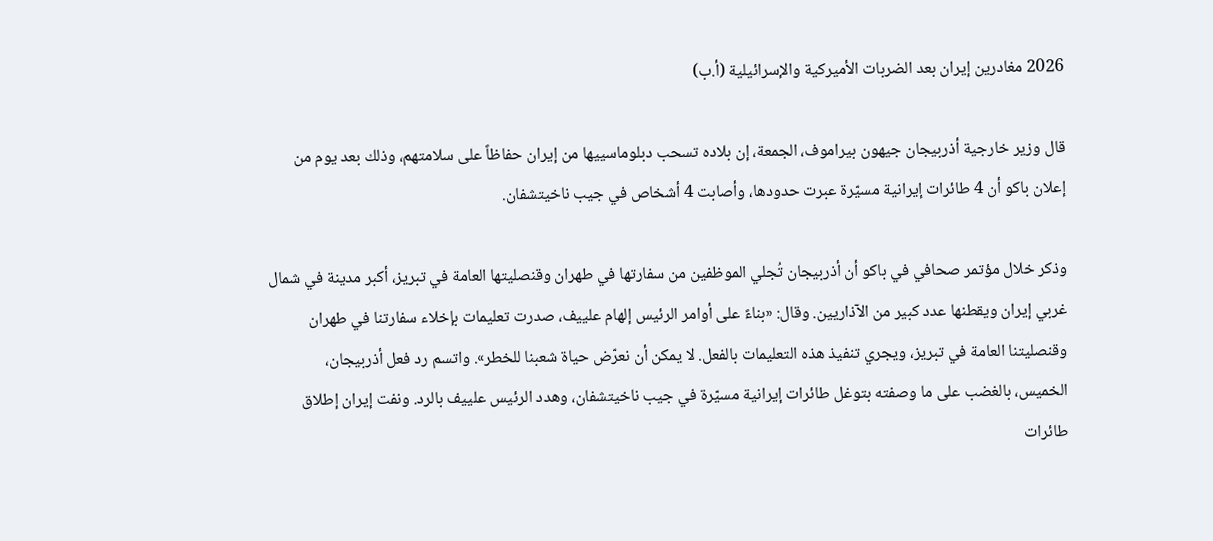2026 مغادرين إيران بعد الضربات الأميركية والإسرائيلية (أ.ب)

قال وزير خارجية أذربيجان جيهون بيراموف، الجمعة، إن بلاده تسحب دبلوماسييها من إيران حفاظاً على سلامتهم، وذلك بعد يوم من إعلان باكو أن 4 طائرات إيرانية مسيّرة عبرت حدودها، وأصابت 4 أشخاص في جيب ناخيتشفان.

وذكر ‌خلال مؤتمر صحافي ‌في باكو أن أذربيجان تُجلي الموظفين من سفارتها في طهران وقنصليتها العامة في تبريز، أكبر مدينة في شمال غربي إيران ويقطنها عدد كبير من الآذاريين. وقال: «بناءً على أوامر الرئيس إلهام علييف، ‌صدرت ‌تعليمات بإخلاء سفارتنا في طهران وقنصليتنا العامة ‌في تبريز، ويجري تنفيذ ‌هذه التعليمات بالفعل. لا يمكن أن نعرّض حياة شعبنا للخطر». واتسم رد فعل أذربيجان، الخميس، ‌بالغضب على ما وصفته بتوغل طائرات إيرانية مسيّرة في جيب ناخيتشفان، وهدد الرئيس علييف بالرد. ونفت إيران إطلاق طائرات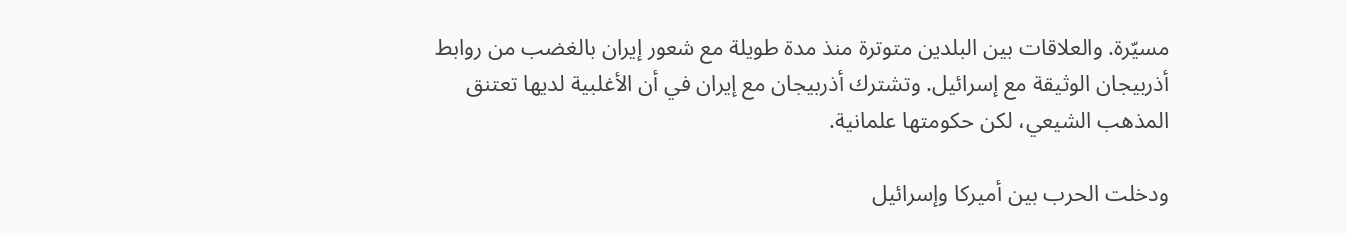مسيّرة. والعلاقات بين البلدين متوترة منذ مدة طويلة مع شعور إيران بالغضب من روابط أذربيجان الوثيقة مع إسرائيل. وتشترك أذربيجان مع إيران في أن الأغلبية لديها تعتنق المذهب الشيعي، لكن حكومتها علمانية.

ودخلت الحرب بين أميركا وإسرائيل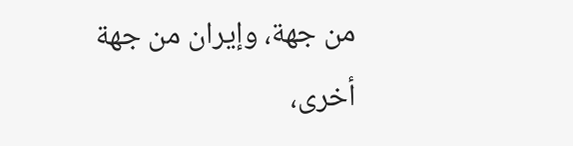من جهة، وإيران من جهة أخرى،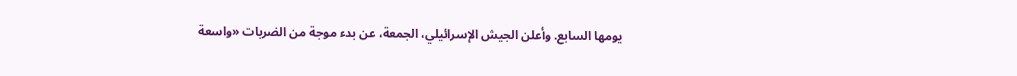يومها السابع. وأعلن الجيش الإسرائيلي، الجمعة، عن بدء موجة من الضربات «واسعة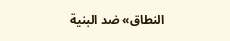النطاق» ضد البنية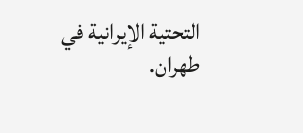التحتية الإيرانية في طهران.